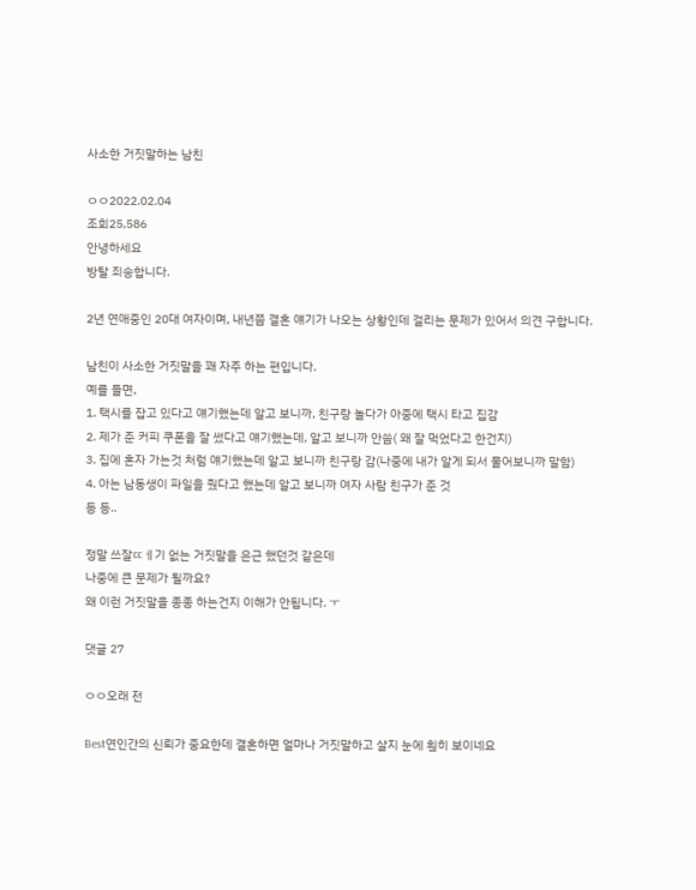사소한 거짓말하는 남친

ㅇㅇ2022.02.04
조회25,586
안녕하세요
방탈 죄송합니다.

2년 연애중인 20대 여자이며, 내년쯤 결혼 얘기가 나오는 상황인데 걸리는 문제가 있어서 의견 구합니다.

남친이 사소한 거짓말을 꽤 자주 하는 편입니다.
예를 들면,
1. 택시를 잡고 있다고 얘기했는데 알고 보니까, 친구랑 놀다가 아중에 택시 타고 집감
2. 제가 준 커피 쿠폰을 잘 썼다고 얘기했는데, 알고 보니까 안씀( 왜 잘 먹었다고 한건지)
3. 집에 혼자 가는것 처럼 얘기했는데 알고 보니까 친구랑 감(나중에 내가 알게 되서 물어보니까 말함)
4. 아는 남동생이 파일을 줬다고 했는데 알고 보니까 여자 사람 친구가 준 것
등 등..

정말 쓰잘ㄸㅔ기 없는 거짓말을 은근 했던것 같은데
나중에 큰 문제가 될까요?
왜 이런 거짓말을 종종 하는건지 이해가 안됩니다. ㅜ

댓글 27

ㅇㅇ오래 전

Best연인간의 신뢰가 중요한데 결혼하면 얼마나 거짓말하고 살지 눈에 훤히 보이네요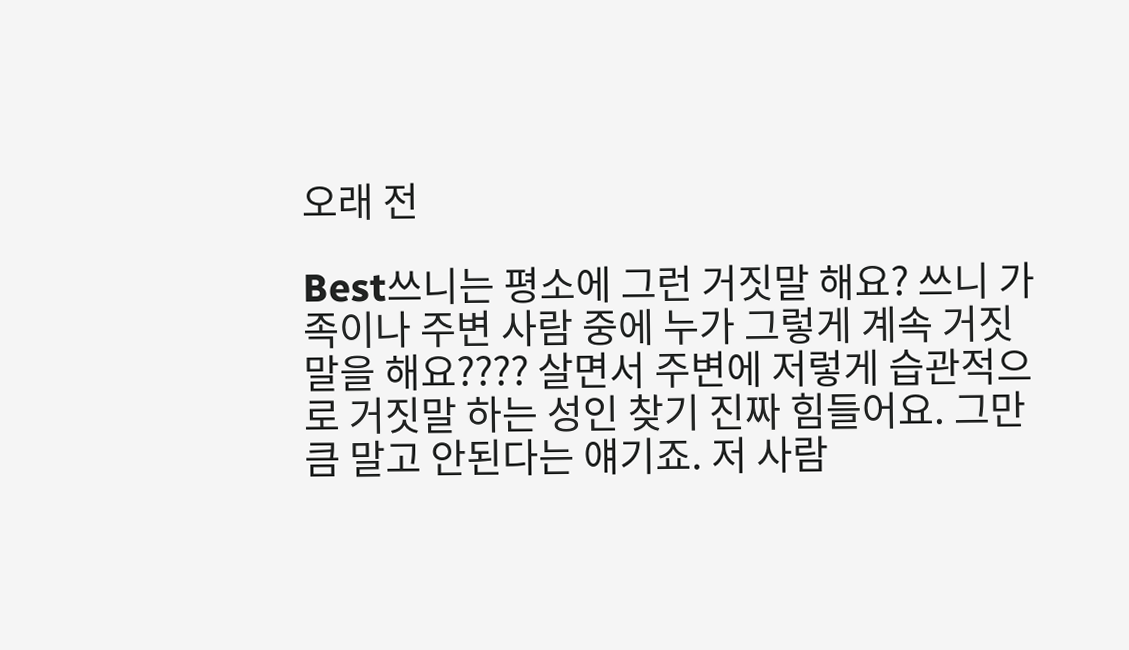오래 전

Best쓰니는 평소에 그런 거짓말 해요? 쓰니 가족이나 주변 사람 중에 누가 그렇게 계속 거짓말을 해요???? 살면서 주변에 저렇게 습관적으로 거짓말 하는 성인 찾기 진짜 힘들어요. 그만큼 말고 안된다는 얘기죠. 저 사람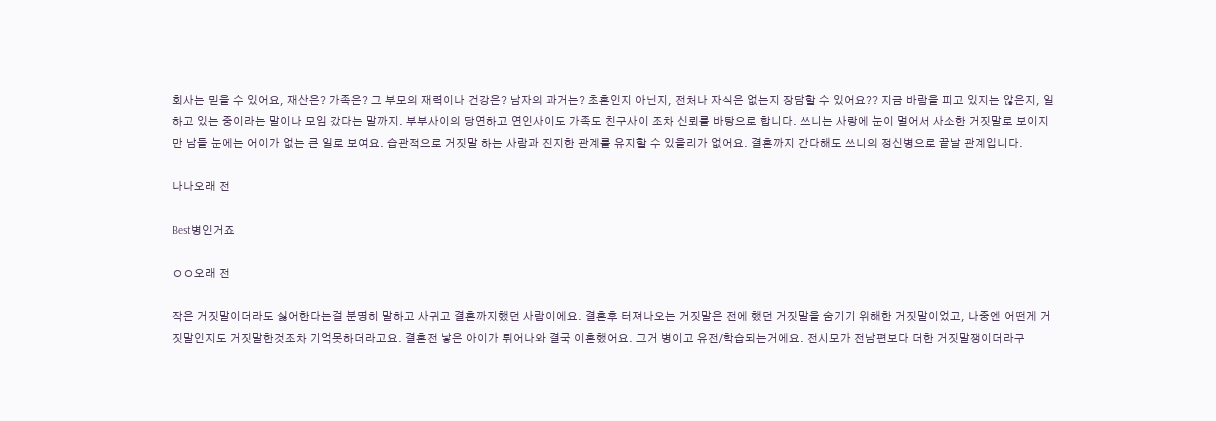회사는 믿을 수 있어요, 재산은? 가족은? 그 부모의 재력이나 건강은? 남자의 과거는? 초혼인지 아닌지, 전처나 자식은 없는지 장담할 수 있어요?? 지금 바람을 피고 있지는 않은지, 일하고 있는 중이라는 말이나 모임 갔다는 말까지. 부부사이의 당연하고 연인사이도 가족도 친구사이 조차 신뢰를 바탕으로 합니다. 쓰니는 사랑에 눈이 멀어서 사소한 거짓말로 보이지만 남들 눈에는 어이가 없는 큰 일로 보여요. 습관적으로 거짓말 하는 사람과 진지한 관계를 유지할 수 있을리가 없어요. 결혼까지 간다해도 쓰니의 정신병으로 끝날 관계입니다.

나나오래 전

Best병인거죠

ㅇㅇ오래 전

작은 거짓말이더라도 싫어한다는걸 분명히 말하고 사귀고 결혼까지했던 사람이에요. 결혼후 터져나오는 거짓말은 전에 했던 거짓말을 숨기기 위해한 거짓말이었고, 나중엔 어떤게 거짓말인지도 거짓말한것조차 기억못하더라고요. 결혼전 낳은 아이가 튀어나와 결국 이혼했어요. 그거 병이고 유전/학습되는거에요. 전시모가 전남편보다 더한 거짓말쟁이더라구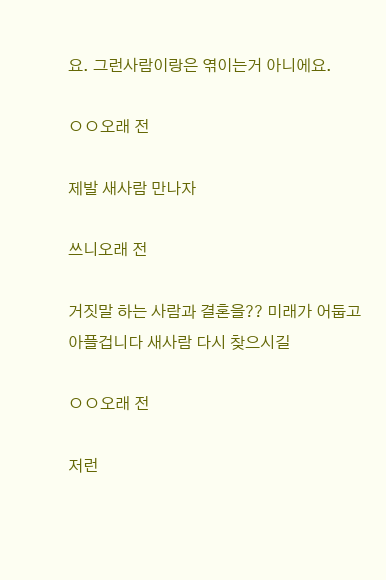요. 그런사람이랑은 엮이는거 아니에요.

ㅇㅇ오래 전

제발 새사람 만나자

쓰니오래 전

거짓말 하는 사람과 결혼을?? 미래가 어둡고 아플겁니다 새사람 다시 찾으시길

ㅇㅇ오래 전

저런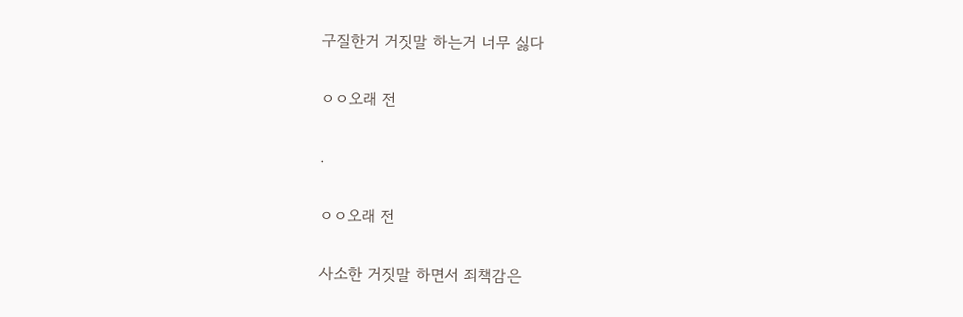구질한거 거짓말 하는거 너무 싫다

ㅇㅇ오래 전

.

ㅇㅇ오래 전

사소한 거짓말 하면서 죄책감은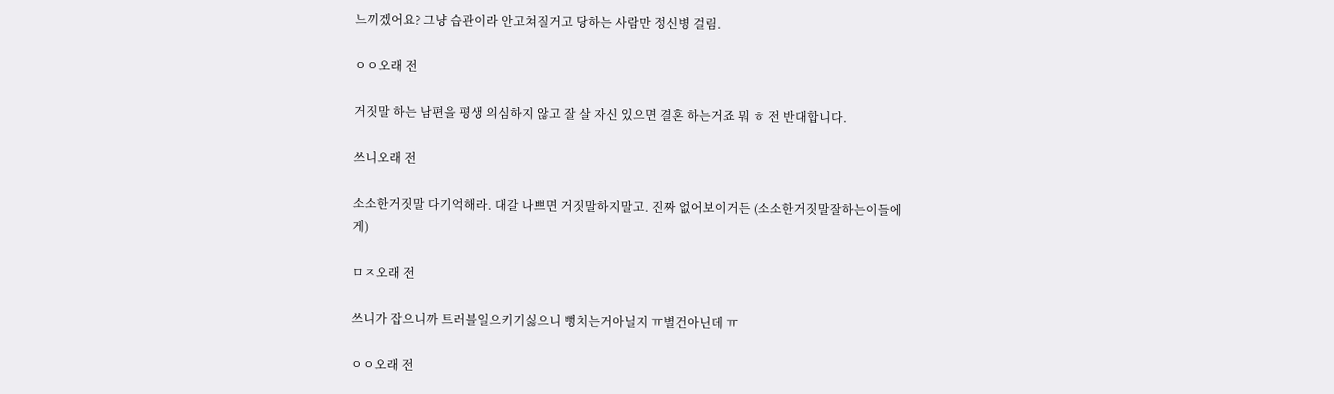느끼겠어요? 그냥 습관이라 안고쳐질거고 당하는 사람만 정신병 걸림.

ㅇㅇ오래 전

거짓말 하는 남편을 평생 의심하지 않고 잘 살 자신 있으면 결혼 하는거죠 뭐 ㅎ 전 반대합니다.

쓰니오래 전

소소한거짓말 다기억해라. 대갈 나쁘면 거짓말하지말고. 진짜 없어보이거든 (소소한거짓말잘하는이들에게)

ㅁㅈ오래 전

쓰니가 잡으니까 트러블일으키기싫으니 뻥치는거아닐지 ㅠ별건아닌데 ㅠ

ㅇㅇ오래 전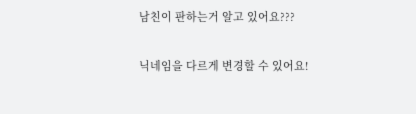남친이 판하는거 알고 있어요???

닉네임을 다르게 변경할 수 있어요!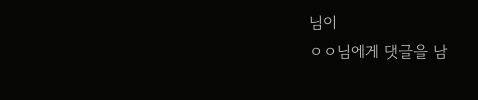님이
ㅇㅇ님에게 댓글을 남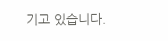기고 있습니다.